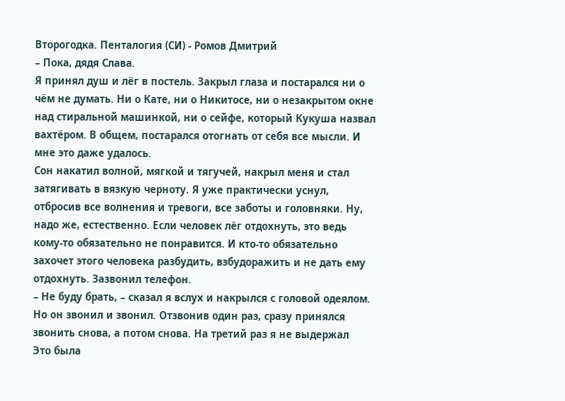Второгодка. Пенталогия (СИ) - Ромов Дмитрий
– Пока, дядя Слава.
Я принял душ и лёг в постель. Закрыл глаза и постарался ни о чём не думать. Ни о Кате, ни о Никитосе, ни о незакрытом окне над стиральной машинкой, ни о сейфе, который Кукуша назвал вахтёром. В общем, постарался отогнать от себя все мысли. И мне это даже удалось.
Сон накатил волной, мягкой и тягучей, накрыл меня и стал затягивать в вязкую черноту. Я уже практически уснул, отбросив все волнения и тревоги, все заботы и головняки. Ну, надо же, естественно. Если человек лёг отдохнуть, это ведь кому‑то обязательно не понравится. И кто‑то обязательно захочет этого человека разбудить, взбудоражить и не дать ему отдохнуть. Зазвонил телефон.
– Не буду брать, – сказал я вслух и накрылся с головой одеялом.
Но он звонил и звонил. Отзвонив один раз, сразу принялся звонить снова, а потом снова. На третий раз я не выдержал
Это была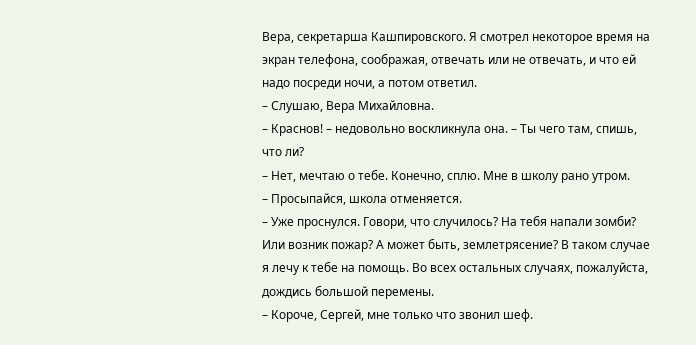Вера, секретарша Кашпировского. Я смотрел некоторое время на экран телефона, соображая, отвечать или не отвечать, и что ей надо посреди ночи, а потом ответил.
– Слушаю, Вера Михайловна.
– Краснов! – недовольно воскликнула она. – Ты чего там, спишь, что ли?
– Нет, мечтаю о тебе. Конечно, сплю. Мне в школу рано утром.
– Просыпайся, школа отменяется.
– Уже проснулся. Говори, что случилось? На тебя напали зомби? Или возник пожар? А может быть, землетрясение? В таком случае я лечу к тебе на помощь. Во всех остальных случаях, пожалуйста, дождись большой перемены.
– Короче, Сергей, мне только что звонил шеф.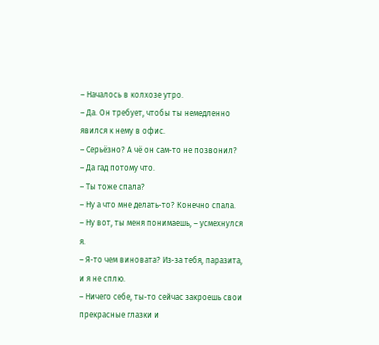– Началось в колхозе утро.
– Да. Он требует, чтобы ты немедленно явился к нему в офис.
– Серьёзно? А чё он сам‑то не позвонил?
– Да гад потому что.
– Ты тоже спала?
– Ну а что мне делать‑то? Конечно спала.
– Ну вот, ты меня понимаешь, – усмехнулся я.
– Я‑то чем виновата? Из‑за тебя, паразита, и я не сплю.
– Ничего себе, ты‑то сейчас закроешь свои прекрасные глазки и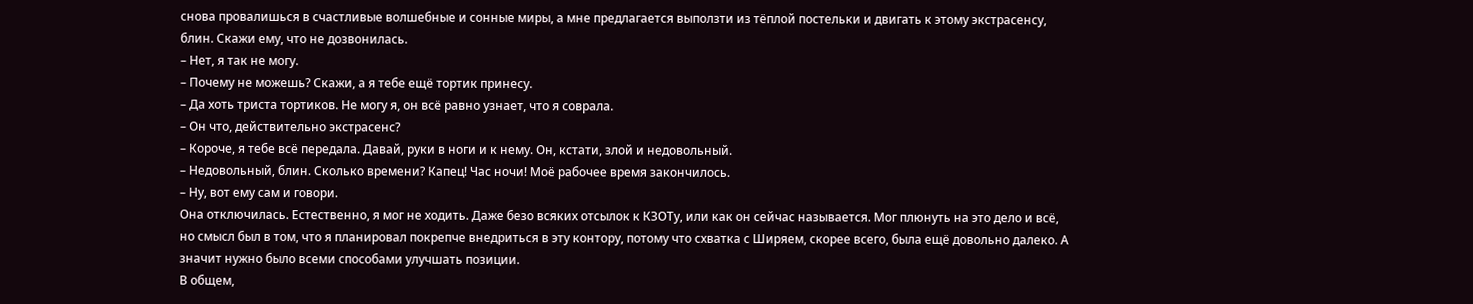снова провалишься в счастливые волшебные и сонные миры, а мне предлагается выползти из тёплой постельки и двигать к этому экстрасенсу, блин. Скажи ему, что не дозвонилась.
– Нет, я так не могу.
– Почему не можешь? Скажи, а я тебе ещё тортик принесу.
– Да хоть триста тортиков. Не могу я, он всё равно узнает, что я соврала.
– Он что, действительно экстрасенс?
– Короче, я тебе всё передала. Давай, руки в ноги и к нему. Он, кстати, злой и недовольный.
– Недовольный, блин. Сколько времени? Капец! Час ночи! Моё рабочее время закончилось.
– Ну, вот ему сам и говори.
Она отключилась. Естественно, я мог не ходить. Даже безо всяких отсылок к КЗОТу, или как он сейчас называется. Мог плюнуть на это дело и всё, но смысл был в том, что я планировал покрепче внедриться в эту контору, потому что схватка с Ширяем, скорее всего, была ещё довольно далеко. А значит нужно было всеми способами улучшать позиции.
В общем,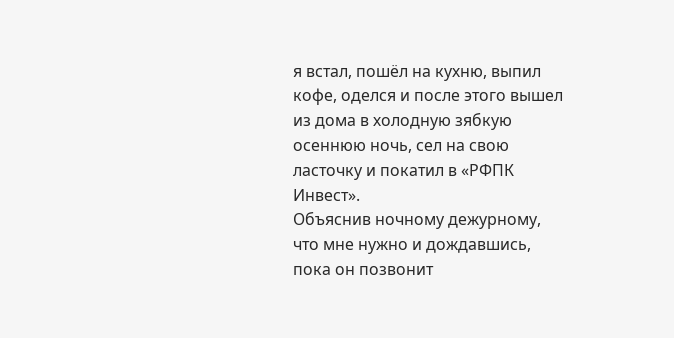я встал, пошёл на кухню, выпил кофе, оделся и после этого вышел из дома в холодную зябкую осеннюю ночь, сел на свою ласточку и покатил в «РФПК Инвест».
Объяснив ночному дежурному, что мне нужно и дождавшись, пока он позвонит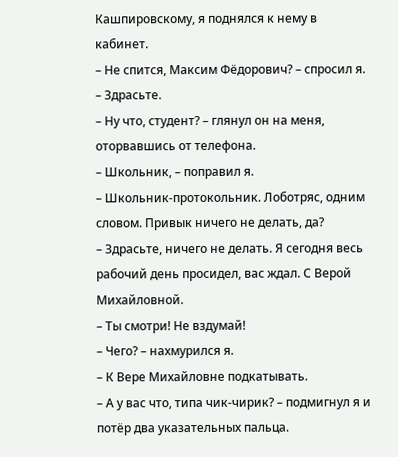Кашпировскому, я поднялся к нему в кабинет.
– Не спится, Максим Фёдорович? – спросил я. – Здрасьте.
– Ну что, студент? – глянул он на меня, оторвавшись от телефона.
– Школьник, – поправил я.
– Школьник‑протокольник. Лоботряс, одним словом. Привык ничего не делать, да?
– Здрасьте, ничего не делать. Я сегодня весь рабочий день просидел, вас ждал. С Верой Михайловной.
– Ты смотри! Не вздумай!
– Чего? – нахмурился я.
– К Вере Михайловне подкатывать.
– А у вас что, типа чик‑чирик? – подмигнул я и потёр два указательных пальца.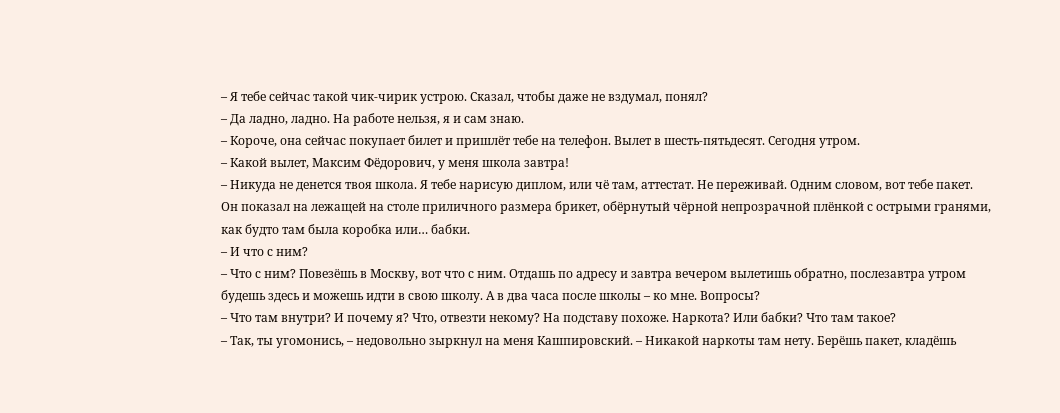– Я тебе сейчас такой чик‑чирик устрою. Сказал, чтобы даже не вздумал, понял?
– Да ладно, ладно. На работе нельзя, я и сам знаю.
– Короче, она сейчас покупает билет и пришлёт тебе на телефон. Вылет в шесть‑пятьдесят. Сегодня утром.
– Какой вылет, Максим Фёдорович, у меня школа завтра!
– Никуда не денется твоя школа. Я тебе нарисую диплом, или чё там, аттестат. Не переживай. Одним словом, вот тебе пакет.
Он показал на лежащей на столе приличного размера брикет, обёрнутый чёрной непрозрачной плёнкой с острыми гранями, как будто там была коробка или… бабки.
– И что с ним?
– Что с ним? Повезёшь в Москву, вот что с ним. Отдашь по адресу и завтра вечером вылетишь обратно, послезавтра утром будешь здесь и можешь идти в свою школу. А в два часа после школы – ко мне. Вопросы?
– Что там внутри? И почему я? Что, отвезти некому? На подставу похоже. Наркота? Или бабки? Что там такое?
– Так, ты угомонись, – недовольно зыркнул на меня Кашпировский. – Никакой наркоты там нету. Берёшь пакет, кладёшь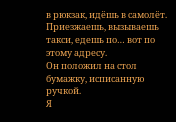в рюкзак, идёшь в самолёт. Приезжаешь, вызываешь такси, едешь по… вот по этому адресу.
Он положил на стол бумажку, исписанную ручкой.
Я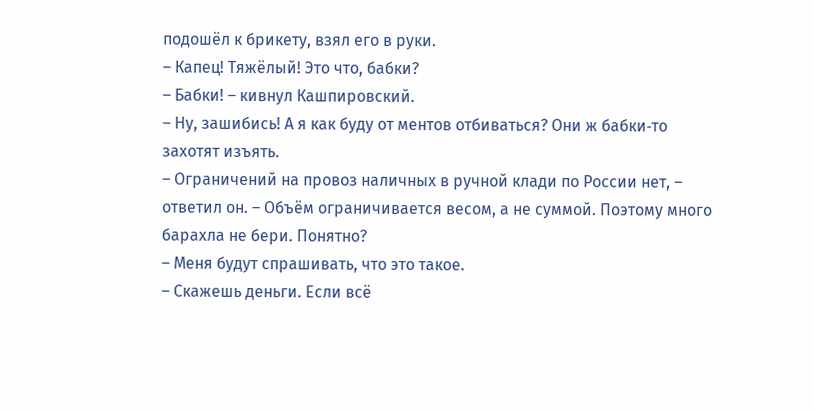подошёл к брикету, взял его в руки.
– Капец! Тяжёлый! Это что, бабки?
– Бабки! – кивнул Кашпировский.
– Ну, зашибись! А я как буду от ментов отбиваться? Они ж бабки‑то захотят изъять.
– Ограничений на провоз наличных в ручной клади по России нет, – ответил он. – Объём ограничивается весом, а не суммой. Поэтому много барахла не бери. Понятно?
– Меня будут спрашивать, что это такое.
– Скажешь деньги. Если всё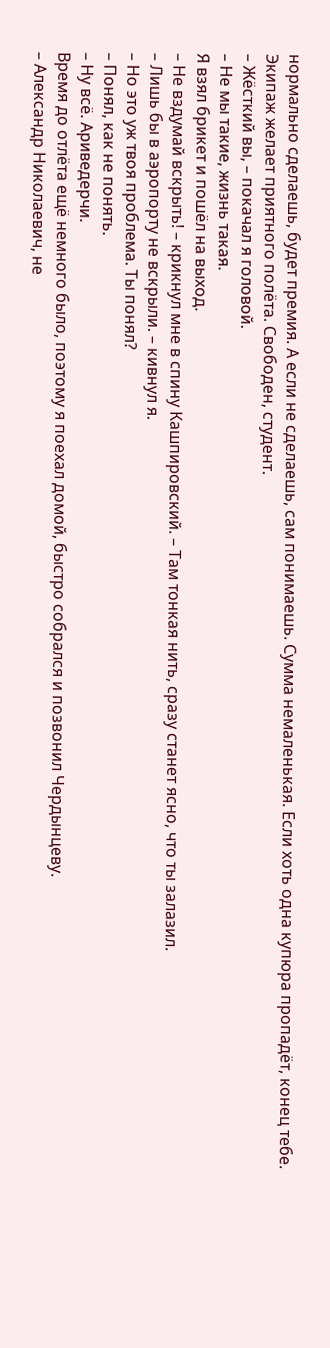нормально сделаешь, будет премия. А если не сделаешь, сам понимаешь. Сумма немаленькая. Если хоть одна купюра пропадёт, конец тебе. Экипаж желает приятного полёта. Свободен, студент.
– Жёсткий вы, – покачал я головой.
– Не мы такие, жизнь такая.
Я взял брикет и пошёл на выход.
– Не вздумай вскрыть! – крикнул мне в спину Кашпировский. – Там тонкая нить, сразу станет ясно, что ты залазил.
– Лишь бы в аэропорту не вскрыли. – кивнул я.
– Но это уж твоя проблема. Ты понял?
– Понял, как не понять.
– Ну всё. Ариведерчи.
Время до отлёта ещё немного было, поэтому я поехал домой, быстро собрался и позвонил Чердынцеву.
– Александр Николаевич, не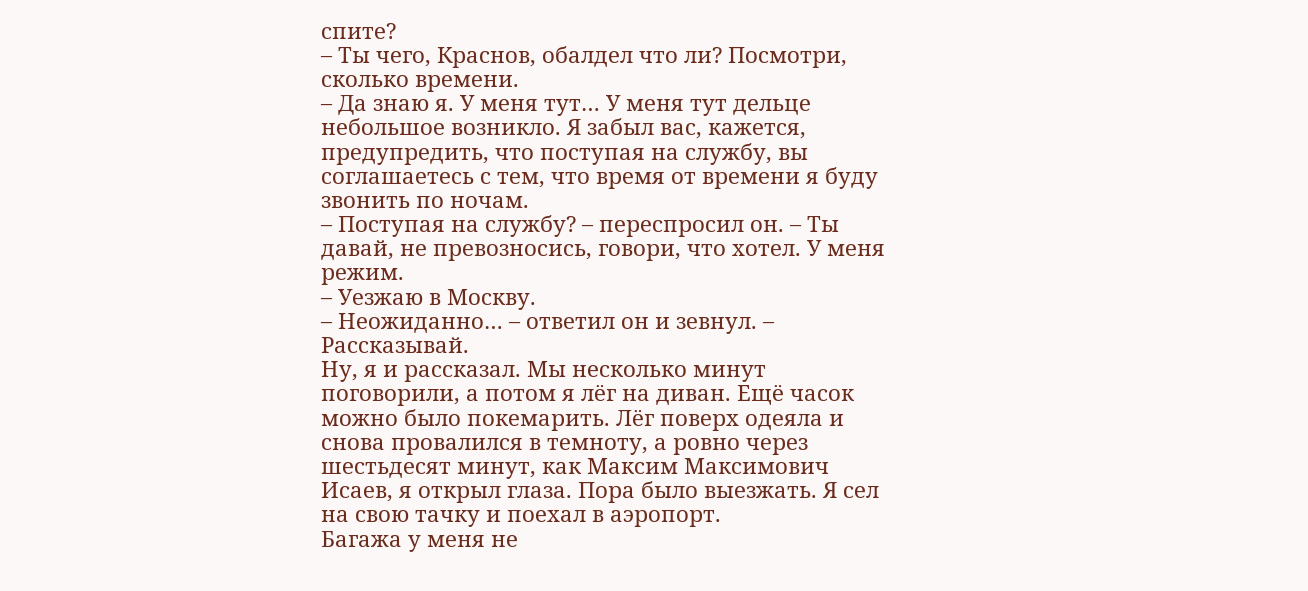спите?
– Ты чего, Краснов, обалдел что ли? Посмотри, сколько времени.
– Да знаю я. У меня тут… У меня тут дельце небольшое возникло. Я забыл вас, кажется, предупредить, что поступая на службу, вы соглашаетесь с тем, что время от времени я буду звонить по ночам.
– Поступая на службу? – переспросил он. – Ты давай, не превозносись, говори, что хотел. У меня режим.
– Уезжаю в Москву.
– Неожиданно… – ответил он и зевнул. – Рассказывай.
Ну, я и рассказал. Мы несколько минут поговорили, а потом я лёг на диван. Ещё часок можно было покемарить. Лёг поверх одеяла и снова провалился в темноту, а ровно через шестьдесят минут, как Максим Максимович Исаев, я открыл глаза. Пора было выезжать. Я сел на свою тачку и поехал в аэропорт.
Багажа у меня не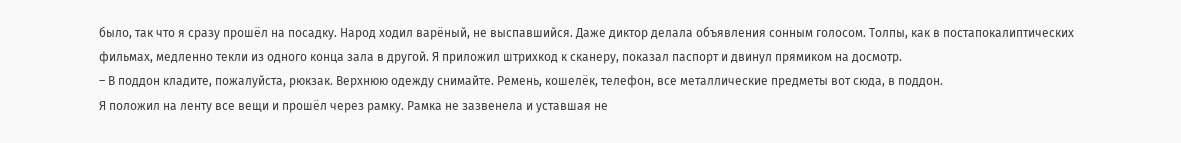было, так что я сразу прошёл на посадку. Народ ходил варёный, не выспавшийся. Даже диктор делала объявления сонным голосом. Толпы, как в постапокалиптических фильмах, медленно текли из одного конца зала в другой. Я приложил штрихкод к сканеру, показал паспорт и двинул прямиком на досмотр.
– В поддон кладите, пожалуйста, рюкзак. Верхнюю одежду снимайте. Ремень, кошелёк, телефон, все металлические предметы вот сюда, в поддон.
Я положил на ленту все вещи и прошёл через рамку. Рамка не зазвенела и уставшая не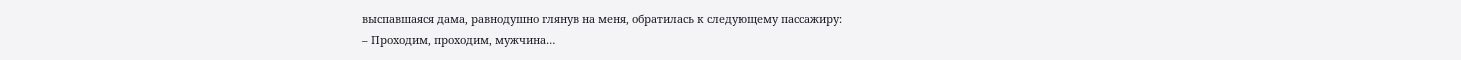выспавшаяся дама, равнодушно глянув на меня, обратилась к следующему пассажиру:
– Проходим, проходим, мужчина…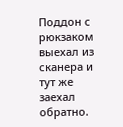Поддон с рюкзаком выехал из сканера и тут же заехал обратно.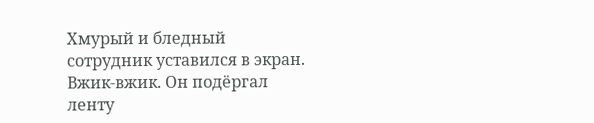Хмурый и бледный сотрудник уставился в экран. Вжик‑вжик. Он подёргал ленту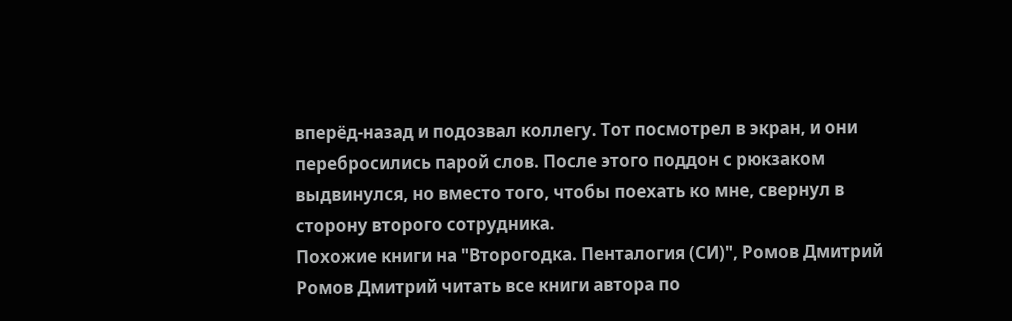вперёд‑назад и подозвал коллегу. Тот посмотрел в экран, и они перебросились парой слов. После этого поддон с рюкзаком выдвинулся, но вместо того, чтобы поехать ко мне, свернул в сторону второго сотрудника.
Похожие книги на "Второгодка. Пенталогия (СИ)", Ромов Дмитрий
Ромов Дмитрий читать все книги автора по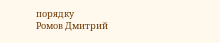порядку
Ромов Дмитрий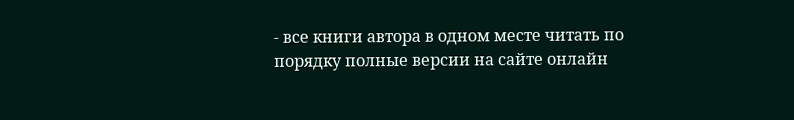- все книги автора в одном месте читать по порядку полные версии на сайте онлайн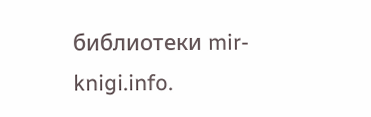библиотеки mir-knigi.info.